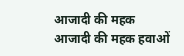आजादी की महक
आजादी की महक हवाओं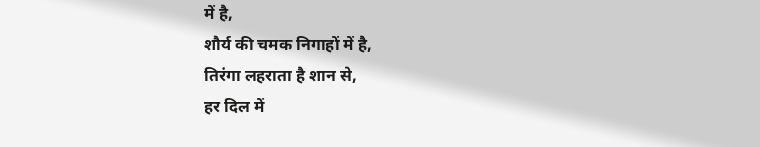में है,
शौर्य की चमक निगाहों में है,
तिरंगा लहराता है शान से,
हर दिल में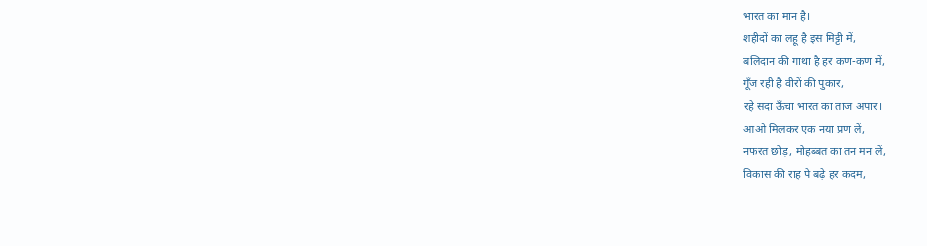भारत का मान है।
शहीदों का लहू है इस मिट्टी में,
बलिदान की गाथा है हर कण-कण में,
गूँज रही है वीरों की पुकार,
रहे सदा ऊँचा भारत का ताज अपार।
आओ मिलकर एक नया प्रण लें,
नफरत छोड़, मोहब्बत का तन मन लें,
विकास की राह पे बढ़े हर कदम,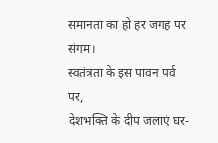समानता का हो हर जगह पर संगम।
स्वतंत्रता के इस पावन पर्व पर,
देशभक्ति के दीप जलाएं घर-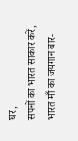घर,
सपनों का भारत साकार करें,
भारत माँ का जयगान बार-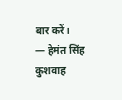बार करें।
— हेमंत सिंह कुशवाह